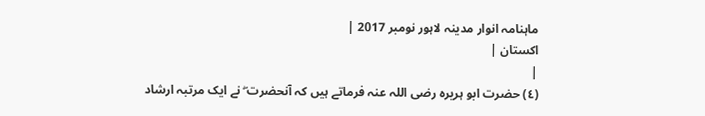ماہنامہ انوار مدینہ لاہور نومبر 2017 |
اكستان |
|
(٤) حضرت ابو ہریرہ رضی اللہ عنہ فرماتے ہیں کہ آنحضرت ۖ نے ایک مرتبہ ارشاد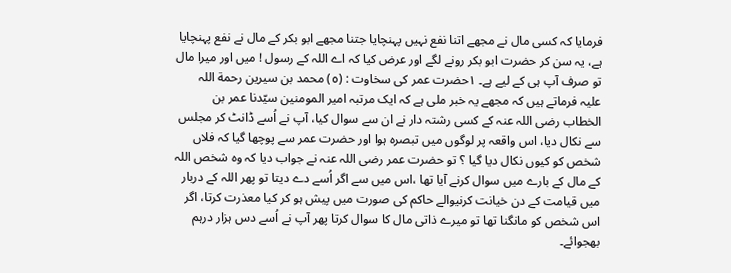فرمایا کہ کسی مال نے مجھے اتنا نفع نہیں پہنچایا جتنا مجھے ابو بکر کے مال نے نفع پہنچایا ہے، یہ سن کر حضرت ابو بکر رونے لگے اور عرض کیا کہ اے اللہ کے رسول ! میں اور میرا مال تو صرف آپ ہی کے لیے ہے۔ ١حضرت عمر کی سخاوت : (٥) محمد بن سیرین رحمة اللہ علیہ فرماتے ہیں کہ مجھے یہ خبر ملی ہے کہ ایک مرتبہ امیر المومنین سیّدنا عمر بن الخطاب رضی اللہ عنہ کے کسی رشتہ دار نے ان سے سوال کیا، آپ نے اُسے ڈانٹ کر مجلس سے نکال دیا، اس واقعہ پر لوگوں میں تبصرہ ہوا اور حضرت عمر سے پوچھا گیا کہ فلاں شخص کو کیوں نکال دیا گیا ؟ تو حضرت عمر رضی اللہ عنہ نے جواب دیا کہ وہ شخص اللہ کے مال کے بارے میں سوال کرنے آیا تھا ،اس میں سے اگر اُسے دے دیتا تو پھر اللہ کے دربار میں قیامت کے دن خیانت کرنیوالے حاکم کی صورت میں پیش ہو کر کیا معذرت کرتا، اگر اس شخص کو مانگنا تھا تو میرے ذاتی مال کا سوال کرتا پھر آپ نے اُسے دس ہزار درہم بھجوائے۔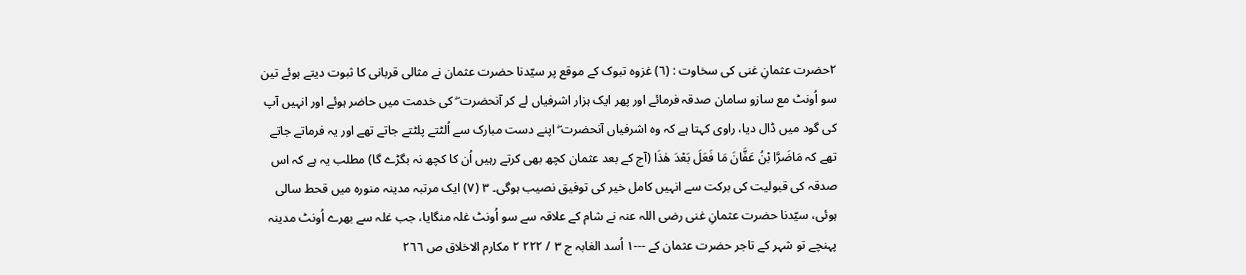٢حضرت عثمانِ غنی کی سخاوت : (٦) غزوہ تبوک کے موقع پر سیّدنا حضرت عثمان نے مثالی قربانی کا ثبوت دیتے ہوئے تین سو اُونٹ مع سازو سامان صدقہ فرمائے اور پھر ایک ہزار اشرفیاں لے کر آنحضرت ۖ کی خدمت میں حاضر ہوئے اور انہیں آپ کی گود میں ڈال دیا، راوی کہتا ہے کہ وہ اشرفیاں آنحضرت ۖ اپنے دست مبارک سے اُلٹتے پلٹتے جاتے تھے اور یہ فرماتے جاتے تھے کہ مَاضَرَّا بْنُ عَفَّانَ مَا فَعَلَ بَعْدَ ھٰذَا (آج کے بعد عثمان کچھ بھی کرتے رہیں اُن کا کچھ نہ بگڑے گا) مطلب یہ ہے کہ اس صدقہ کی قبولیت کی برکت سے انہیں کامل خیر کی توفیق نصیب ہوگی۔ ٣ (٧) ایک مرتبہ مدینہ منورہ میں قحط سالی ہوئی، سیّدنا حضرت عثمانِ غنی رضی اللہ عنہ نے شام کے علاقہ سے سو اُونٹ غلہ منگایا، جب غلہ سے بھرے اُونٹ مدینہ پہنچے تو شہر کے تاجر حضرت عثمان کے ---١ اُسد الغابہ ج ٣ / ٢٢٢ ٢ مکارم الاخلاق ص ٢٦٦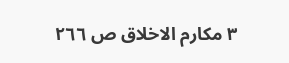٣ مکارم الاخلاق ص ٢٦٦